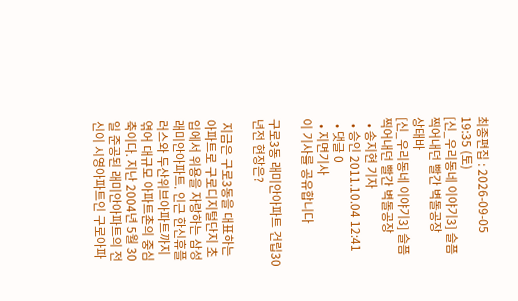최종편집 : 2026-09-05 19:35 (토)
[신_우리동네 이야기3] 슬픔 찍어내던 빨간 벽돌공장
상태바
[신_우리동네 이야기3] 슬픔 찍어내던 빨간 벽돌공장
  • 송지현 기자
  • 승인 2011.10.04 12:41
  • 댓글 0
  • 지면기사
이 기사를 공유합니다

구로3동 래미안아파트 건립30년전 현장은?

 지금은 구로3동을 대표하는 아파트로 구로디지털단지 초입에서 위용을 자랑하는 삼성래미안아파트. 인근 한신휴플러스와 두산위브아파트까지 엮어 대규모 아파트촌의 중심축이다. 지난 2004년 5월 30일 준공된 래미안아파트의 전신이 시영아파트인 구로아파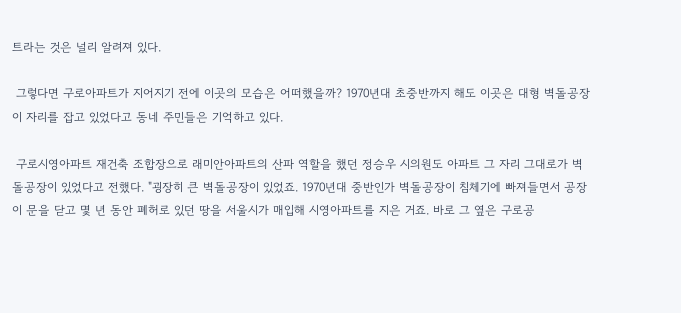트라는 것은 널리 알려져 있다.

 그렇다면 구로아파트가 지어지기 전에 이곳의 모습은 어떠했을까? 1970년대 초중반까지 해도 이곳은 대형 벽돌공장이 자리를 잡고 있었다고 동네 주민들은 기억하고 있다.

 구로시영아파트 재건축 조합장으로 래미안아파트의 산파 역할을 했던 정승우 시의원도 아파트 그 자리 그대로가 벽돌공장이 있었다고 전했다. "굉장히 큰 벽돌공장이 있었죠. 1970년대 중반인가 벽돌공장이 침체기에 빠져들면서 공장이 문을 닫고 몇 년 동안 폐허로 있던 땅을 서울시가 매입해 시영아파트를 지은 거죠. 바로 그 옆은 구로공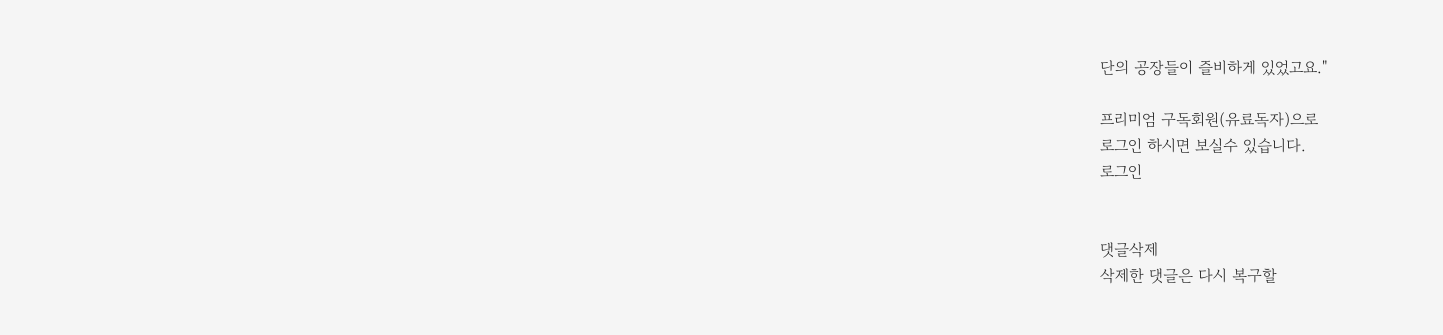단의 공장들이 즐비하게 있었고요."

프리미엄 구독회원(유료독자)으로
로그인 하시면 보실수 있습니다.
로그인


댓글삭제
삭제한 댓글은 다시 복구할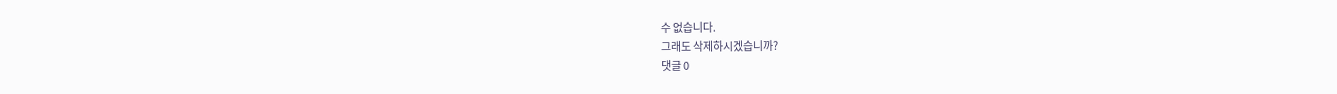수 없습니다.
그래도 삭제하시겠습니까?
댓글 0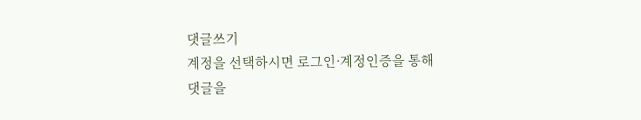댓글쓰기
계정을 선택하시면 로그인·계정인증을 통해
댓글을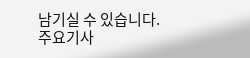남기실 수 있습니다.
주요기사